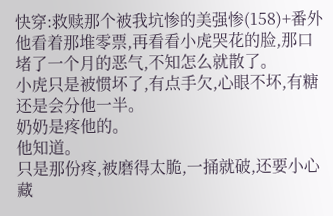快穿:救赎那个被我坑惨的美强惨(158)+番外
他看着那堆零票,再看看小虎哭花的脸,那口堵了一个月的恶气,不知怎么就散了。
小虎只是被惯坏了,有点手欠,心眼不坏,有糖还是会分他一半。
奶奶是疼他的。
他知道。
只是那份疼,被磨得太脆,一捅就破,还要小心藏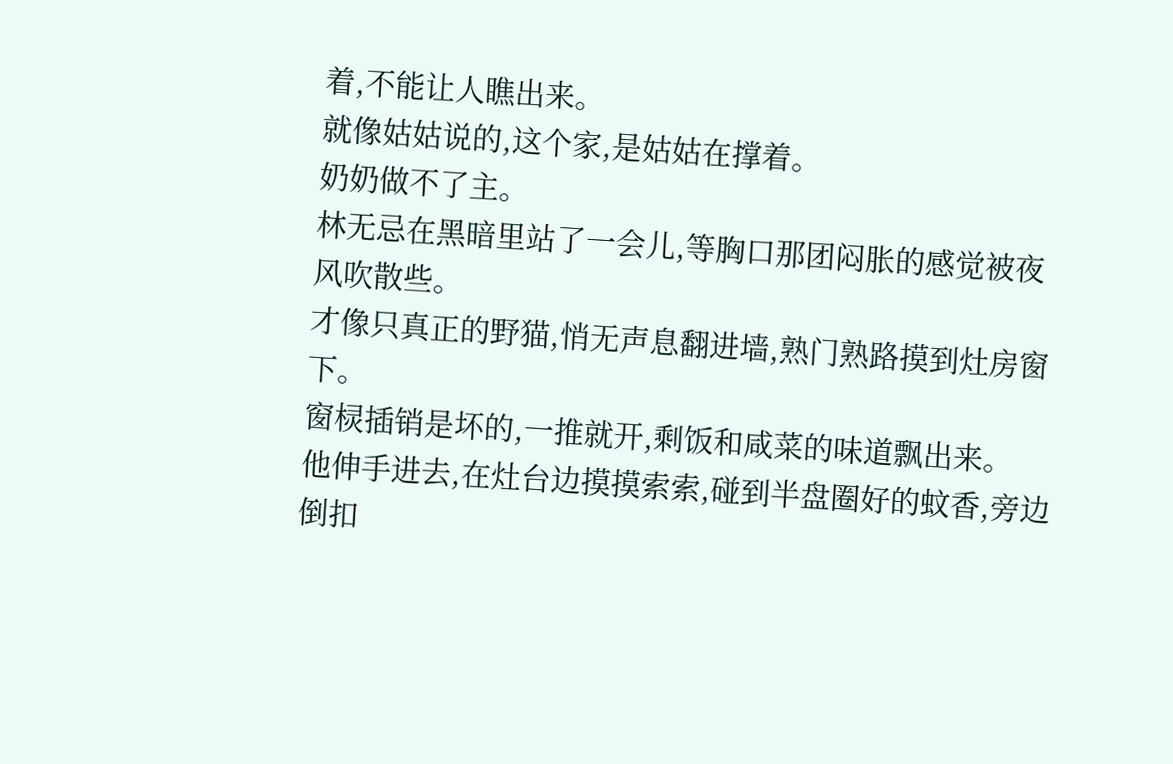着,不能让人瞧出来。
就像姑姑说的,这个家,是姑姑在撑着。
奶奶做不了主。
林无忌在黑暗里站了一会儿,等胸口那团闷胀的感觉被夜风吹散些。
才像只真正的野猫,悄无声息翻进墙,熟门熟路摸到灶房窗下。
窗棂插销是坏的,一推就开,剩饭和咸菜的味道飘出来。
他伸手进去,在灶台边摸摸索索,碰到半盘圈好的蚊香,旁边倒扣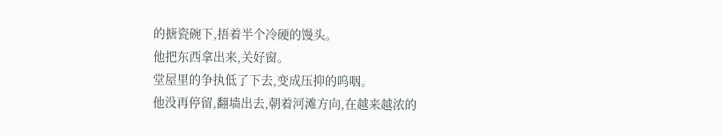的搪瓷碗下,捂着半个冷硬的馒头。
他把东西拿出来,关好窗。
堂屋里的争执低了下去,变成压抑的呜咽。
他没再停留,翻墙出去,朝着河滩方向,在越来越浓的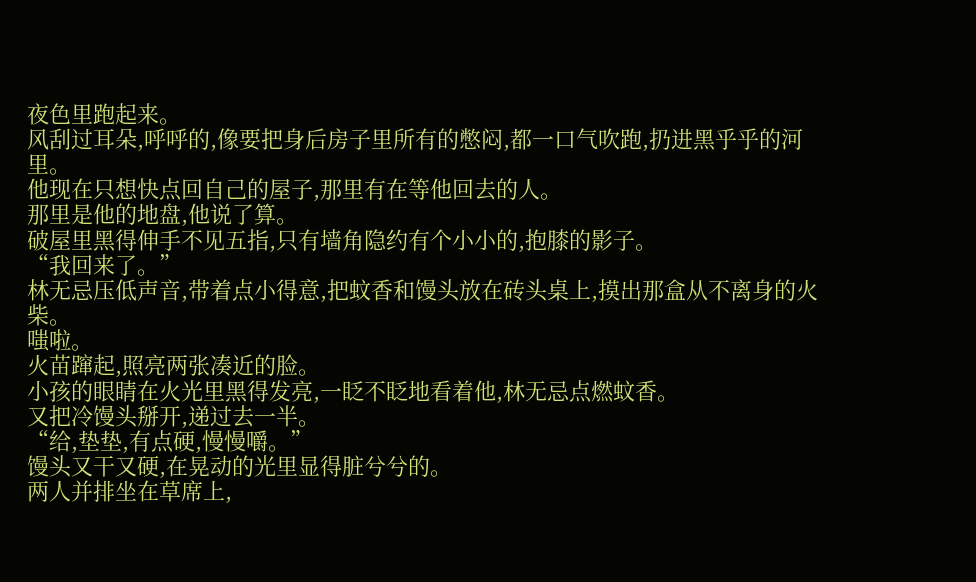夜色里跑起来。
风刮过耳朵,呼呼的,像要把身后房子里所有的憋闷,都一口气吹跑,扔进黑乎乎的河里。
他现在只想快点回自己的屋子,那里有在等他回去的人。
那里是他的地盘,他说了算。
破屋里黑得伸手不见五指,只有墙角隐约有个小小的,抱膝的影子。
“我回来了。”
林无忌压低声音,带着点小得意,把蚊香和馒头放在砖头桌上,摸出那盒从不离身的火柴。
嗤啦。
火苗蹿起,照亮两张凑近的脸。
小孩的眼睛在火光里黑得发亮,一眨不眨地看着他,林无忌点燃蚊香。
又把冷馒头掰开,递过去一半。
“给,垫垫,有点硬,慢慢嚼。”
馒头又干又硬,在晃动的光里显得脏兮兮的。
两人并排坐在草席上,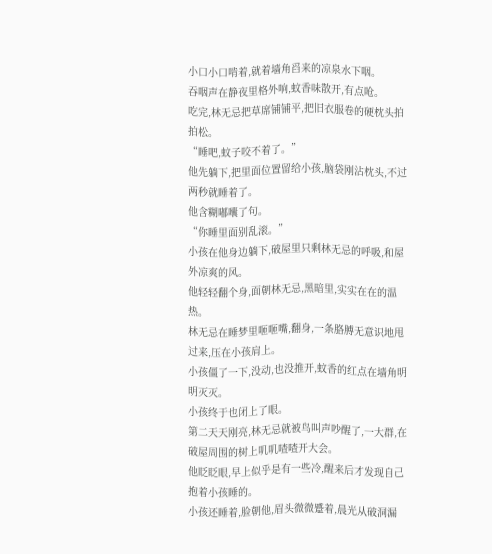小口小口啃着,就着墙角舀来的凉泉水下咽。
吞咽声在静夜里格外响,蚊香味散开,有点呛。
吃完,林无忌把草席铺铺平,把旧衣服卷的硬枕头拍拍松。
“睡吧,蚊子咬不着了。”
他先躺下,把里面位置留给小孩,脑袋刚沾枕头,不过两秒就睡着了。
他含糊嘟囔了句。
“你睡里面别乱滚。”
小孩在他身边躺下,破屋里只剩林无忌的呼吸,和屋外凉爽的风。
他轻轻翻个身,面朝林无忌,黑暗里,实实在在的温热。
林无忌在睡梦里咂咂嘴,翻身,一条胳膊无意识地甩过来,压在小孩肩上。
小孩僵了一下,没动,也没推开,蚊香的红点在墙角明明灭灭。
小孩终于也闭上了眼。
第二天天刚亮,林无忌就被鸟叫声吵醒了,一大群,在破屋周围的树上叽叽喳喳开大会。
他眨眨眼,早上似乎是有一些冷,醒来后才发现自己抱着小孩睡的。
小孩还睡着,脸朝他,眉头微微蹙着,晨光从破洞漏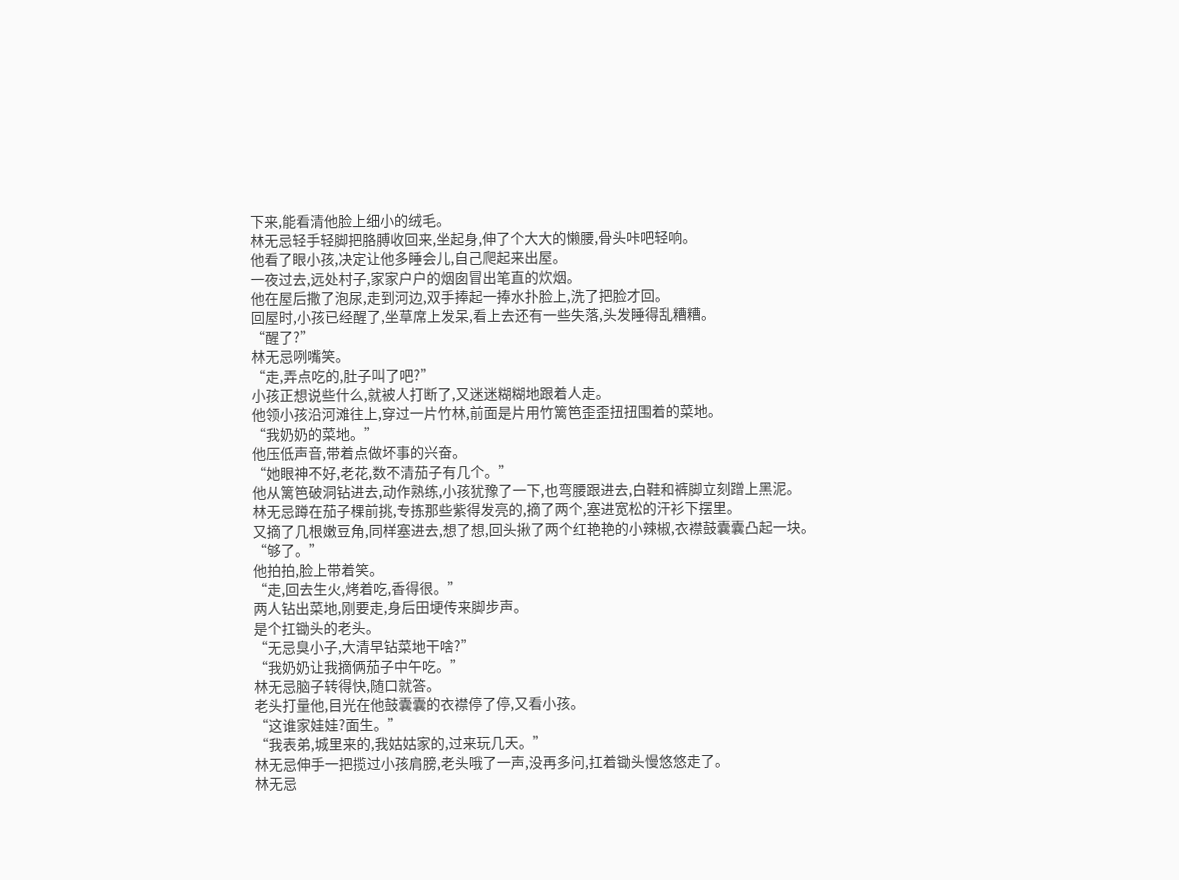下来,能看清他脸上细小的绒毛。
林无忌轻手轻脚把胳膊收回来,坐起身,伸了个大大的懒腰,骨头咔吧轻响。
他看了眼小孩,决定让他多睡会儿,自己爬起来出屋。
一夜过去,远处村子,家家户户的烟囱冒出笔直的炊烟。
他在屋后撒了泡尿,走到河边,双手捧起一捧水扑脸上,洗了把脸才回。
回屋时,小孩已经醒了,坐草席上发呆,看上去还有一些失落,头发睡得乱糟糟。
“醒了?”
林无忌咧嘴笑。
“走,弄点吃的,肚子叫了吧?”
小孩正想说些什么,就被人打断了,又迷迷糊糊地跟着人走。
他领小孩沿河滩往上,穿过一片竹林,前面是片用竹篱笆歪歪扭扭围着的菜地。
“我奶奶的菜地。”
他压低声音,带着点做坏事的兴奋。
“她眼神不好,老花,数不清茄子有几个。”
他从篱笆破洞钻进去,动作熟练,小孩犹豫了一下,也弯腰跟进去,白鞋和裤脚立刻蹭上黑泥。
林无忌蹲在茄子棵前挑,专拣那些紫得发亮的,摘了两个,塞进宽松的汗衫下摆里。
又摘了几根嫩豆角,同样塞进去,想了想,回头揪了两个红艳艳的小辣椒,衣襟鼓囊囊凸起一块。
“够了。”
他拍拍,脸上带着笑。
“走,回去生火,烤着吃,香得很。”
两人钻出菜地,刚要走,身后田埂传来脚步声。
是个扛锄头的老头。
“无忌臭小子,大清早钻菜地干啥?”
“我奶奶让我摘俩茄子中午吃。”
林无忌脑子转得快,随口就答。
老头打量他,目光在他鼓囊囊的衣襟停了停,又看小孩。
“这谁家娃娃?面生。”
“我表弟,城里来的,我姑姑家的,过来玩几天。”
林无忌伸手一把揽过小孩肩膀,老头哦了一声,没再多问,扛着锄头慢悠悠走了。
林无忌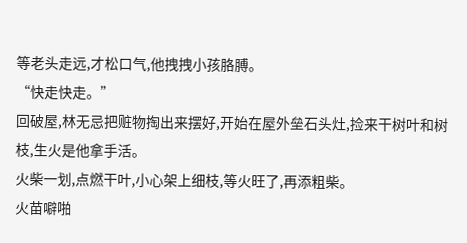等老头走远,才松口气,他拽拽小孩胳膊。
“快走快走。”
回破屋,林无忌把赃物掏出来摆好,开始在屋外垒石头灶,捡来干树叶和树枝,生火是他拿手活。
火柴一划,点燃干叶,小心架上细枝,等火旺了,再添粗柴。
火苗噼啪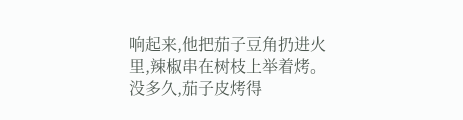响起来,他把茄子豆角扔进火里,辣椒串在树枝上举着烤。
没多久,茄子皮烤得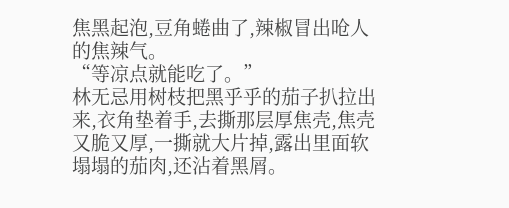焦黑起泡,豆角蜷曲了,辣椒冒出呛人的焦辣气。
“等凉点就能吃了。”
林无忌用树枝把黑乎乎的茄子扒拉出来,衣角垫着手,去撕那层厚焦壳,焦壳又脆又厚,一撕就大片掉,露出里面软塌塌的茄肉,还沾着黑屑。